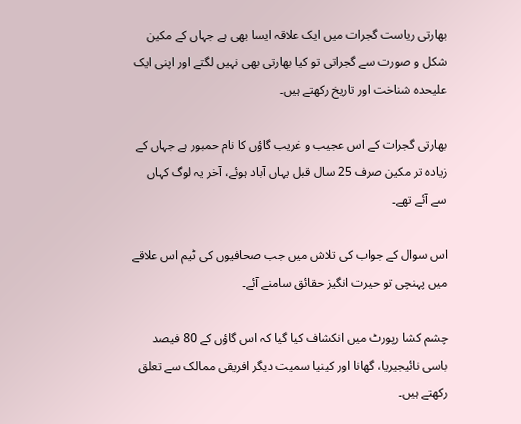بھارتی ریاست گجرات میں ایک علاقہ ایسا بھی ہے جہاں کے مکین شکل و صورت سے گجراتی تو کیا بھارتی بھی نہیں لگتے اور اپنی ایک علیحدہ شناخت اور تاریخ رکھتے ہیں۔

بھارتی گجرات کے اس عجیب و غریب گاؤں کا نام حمبور ہے جہاں کے زیادہ تر مکین صرف 25 سال قبل یہاں آباد ہوئے، آخر یہ لوگ کہاں سے آئے تھے۔

اس سوال کے جواب کی تلاش میں جب صحافیوں کی ٹیم اس علاقے میں پہنچی تو حیرت انگیز حقائق سامنے آئے۔

چشم کشا رپورٹ میں انکشاف کیا گیا کہ اس گاؤں کے 80 فیصد باسی نائیجیریا، گھانا اور کینیا سمیت دیگر افریقی ممالک سے تعلق رکھتے ہیں۔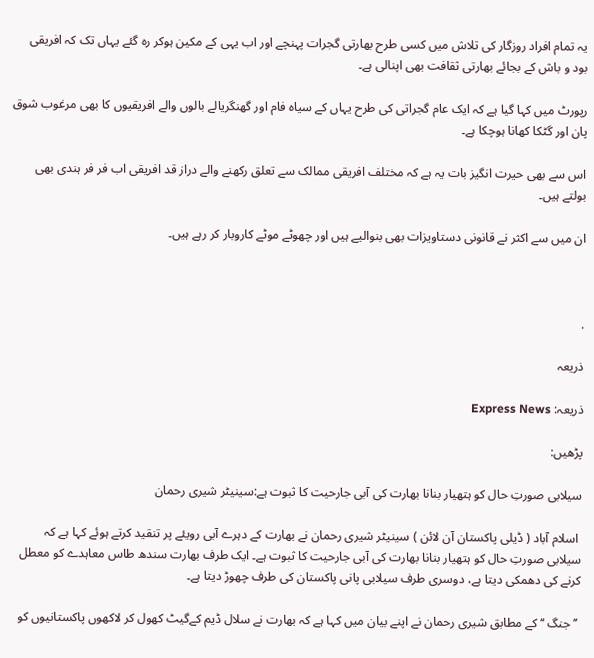یہ تمام افراد روزگار کی تلاش میں کسی طرح بھارتی گجرات پہنچے اور اب یہی کے مکین ہوکر رہ گئے یہاں تک کہ افریقی بود و باش کے بجائے بھارتی ثقافت بھی اپنالی ہے۔

رپورٹ میں کہا گیا ہے کہ ایک عام گجراتی کی طرح یہاں کے سیاہ فام اور گھنگریالے بالوں والے افریقیوں کا بھی مرغوب شوق پان اور گٹکا کھانا ہوچکا ہے۔

اس سے بھی حیرت انگیز بات یہ ہے کہ مختلف افریقی ممالک سے تعلق رکھنے والے دراز قد افریقی اب فر فر ہندی بھی بولتے ہیں۔

ان میں سے اکثر نے قانونی دستاویزات بھی بنوالیے ہیں اور چھوٹے موٹے کاروبار کر رہے ہیں۔



.

ذریعہ

ذریعہ: Express News

پڑھیں:

سیلابی صورتِ حال کو ہتھیار بنانا بھارت کی آبی جارحیت کا ثبوت ہے:سینیٹر شیری رحمان

 اسلام آباد ( ڈیلی پاکستان آن لائن ) سینیٹر شیری رحمان نے بھارت کے دہرے آبی رویئے پر تنقید کرتے ہوئے کہا ہے کہ  سیلابی صورتِ حال کو ہتھیار بنانا بھارت کی آبی جارحیت کا ثبوت ہے۔ ایک طرف بھارت سندھ طاس معاہدے کو معطل کرنے کی دھمکی دیتا ہے، دوسری طرف سیلابی پانی پاکستان کی طرف چھوڑ دیتا ہے۔

 ’’جنگ ‘‘ کے مطابق شیری رحمان نے اپنے بیان میں کہا ہے کہ بھارت نے سلال ڈیم کےگیٹ کھول کر لاکھوں پاکستانیوں کو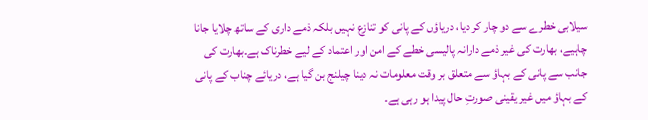سیلابی خطرے سے دو چار کر دیا، دریاؤں کے پانی کو تنازع نہیں بلکہ ذمے داری کے ساتھ چلایا جانا چاہیے، بھارت کی غیر ذمے دارانہ پالیسی خطے کے امن اور اعتماد کے لیے خطرناک ہے۔بھارت کی جانب سے پانی کے بہاؤ سے متعلق بر وقت معلومات نہ دینا چیلنج بن گیا ہے، دریائے چناب کے پانی کے بہاؤ میں غیر یقینی صورتِ حال پیدا ہو رہی ہے۔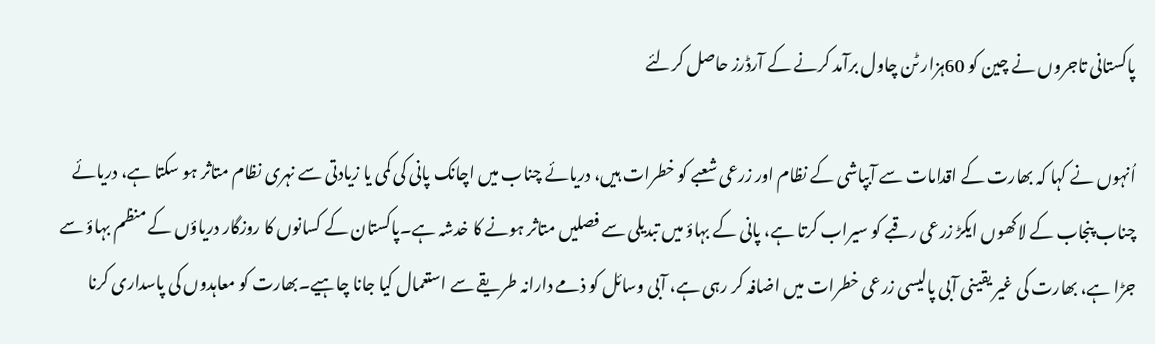پاکستانی تاجروں نے چین کو 60ہزار ٹن چاول برآمد کرنے کے آرڈرز حاصل کرلئے

اُنہوں نے کہا کہ بھارت کے اقدامات سے آبپاشی کے نظام اور زرعی شعبے کو خطرات ہیں، دریائے چناب میں اچانک پانی کی کمی یا زیادتی سے نہری نظام متاثر ہو سکتا ہے، دریائے چناب پنجاب کے لاکھوں ایکڑ زرعی رقبے کو سیراب کرتا ہے، پانی کے بہاؤ میں تبدیلی سے فصلیں متاثر ہونے کا خدشہ ہے۔پاکستان کے کسانوں کا روزگار دریاؤں کے منظم بہاؤ سے جڑا ہے، بھارت کی غیر یقینی آبی پالیسی زرعی خطرات میں اضافہ کر رہی ہے، آبی وسائل کو ذمے دارانہ طریقے سے استعمال کیا جانا چاہیے۔بھارت کو معاہدوں کی پاسداری کرنا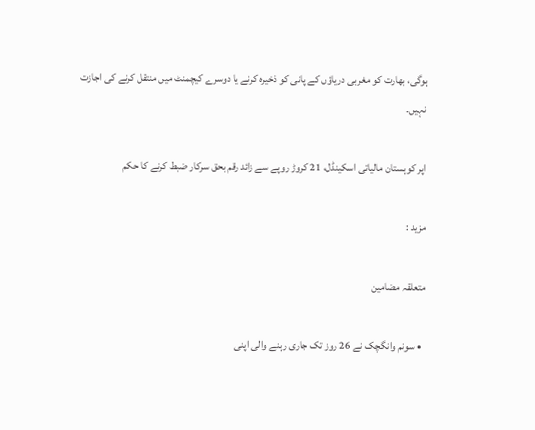ہوگی، بھارت کو مغربی دریاؤں کے پانی کو ذخیرہ کرنے یا دوسرے کیچمنٹ میں منتقل کرنے کی اجازت نہیں۔

اپر کوہستان مالیاتی اسکینڈل، 21 کروڑ روپے سے زائد رقم بحق سرکار ضبط کرنے کا حکم

مزید :

متعلقہ مضامین

  • سونم وانگچک نے 26 روز تک جاری رہنے والی اپنی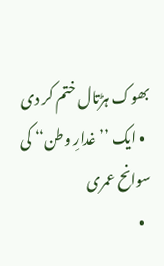بھوک ہڑتال ختم کر دی
  • ایک ’’غدارِ وطن‘‘ کی سوانح عمری
  •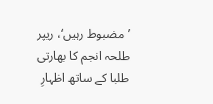’مضبوط رہیں‘، ریپر طلحہ انجم کا بھارتی طلبا کے ساتھ اظہارِ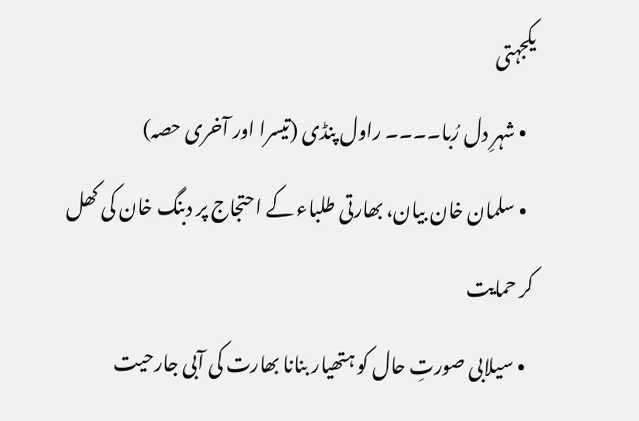یکجہتی
  • شہرِ دل رُبا۔۔۔۔ راول پنڈی (تیسرا اور آخری حصہ)
  • سلمان خان بیان، بھارتی طلباء کے احتجاج پر دبنگ خان کی کھل کر حمایت
  • سیلابی صورتِ حال کو ہتھیار بنانا بھارت کی آبی جارحیت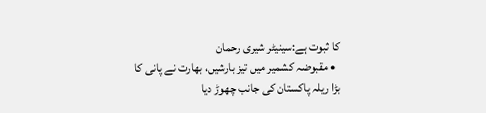کا ثبوت ہے:سینیٹر شیری رحمان
  • مقبوضہ کشمیر میں تیز بارشیں، بھارت نے پانی کا بڑا ریلہ پاکستان کی جانب چھوڑ دیا